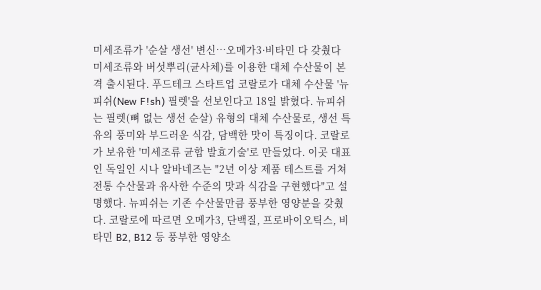미세조류가 '순살 생선' 변신…오메가3·비타민 다 갖췄다
미세조류와 버섯뿌리(균사체)를 이용한 대체 수산물이 본격 출시된다. 푸드테크 스타트업 코랄로가 대체 수산물 '뉴피쉬(New F!sh) 필렛'을 선보인다고 18일 밝혔다. 뉴피쉬는 필렛(뼈 없는 생선 순살) 유형의 대체 수산물로, 생선 특유의 풍미와 부드러운 식감, 담백한 맛이 특징이다. 코랄로가 보유한 '미세조류 균합 발효기술'로 만들었다. 이곳 대표인 독일인 시나 알바네즈는 "2년 이상 제품 테스트를 거쳐 전통 수산물과 유사한 수준의 맛과 식감을 구현했다"고 설명했다. 뉴피쉬는 기존 수산물만큼 풍부한 영양분을 갖췄다. 코랄로에 따르면 오메가3, 단백질, 프로바이오틱스, 비타민 B2, B12 등 풍부한 영양소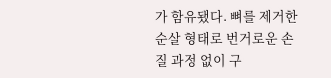가 함유됐다. 뼈를 제거한 순살 형태로 번거로운 손질 과정 없이 구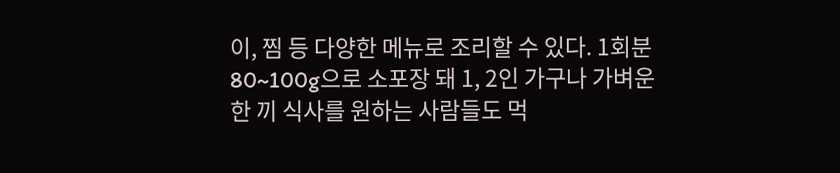이, 찜 등 다양한 메뉴로 조리할 수 있다. 1회분 80~100g으로 소포장 돼 1, 2인 가구나 가벼운 한 끼 식사를 원하는 사람들도 먹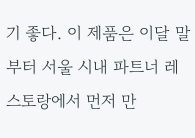기 좋다. 이 제품은 이달 말부터 서울 시내 파트너 레스토랑에서 먼저 만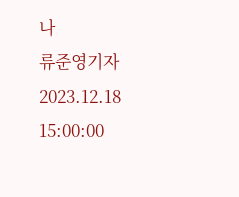나
류준영기자
2023.12.18 15:00:00